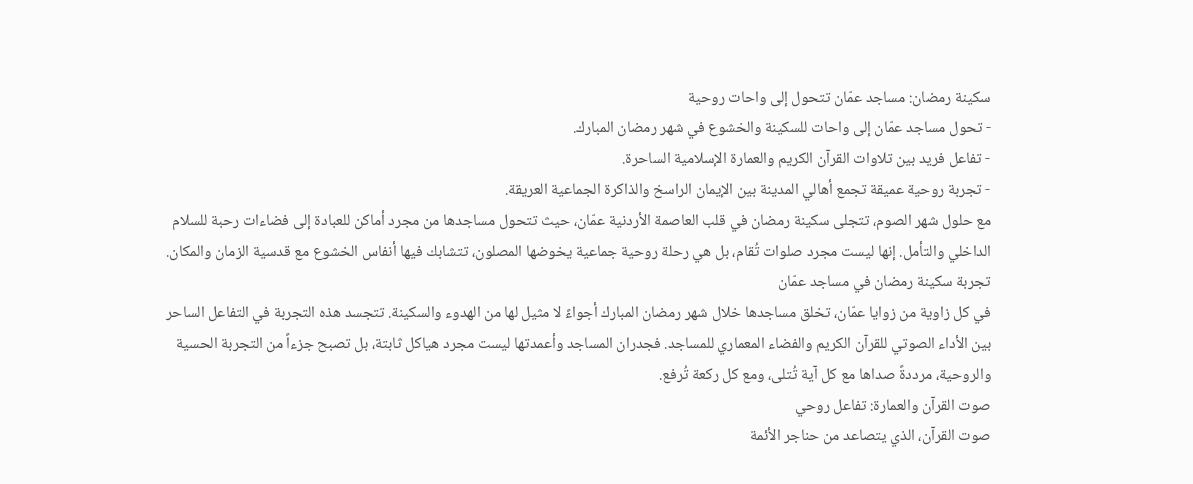سكينة رمضان: مساجد عمّان تتحول إلى واحات روحية
- تحول مساجد عمّان إلى واحات للسكينة والخشوع في شهر رمضان المبارك.
- تفاعل فريد بين تلاوات القرآن الكريم والعمارة الإسلامية الساحرة.
- تجربة روحية عميقة تجمع أهالي المدينة بين الإيمان الراسخ والذاكرة الجماعية العريقة.
مع حلول شهر الصوم، تتجلى سكينة رمضان في قلب العاصمة الأردنية عمّان، حيث تتحول مساجدها من مجرد أماكن للعبادة إلى فضاءات رحبة للسلام الداخلي والتأمل. إنها ليست مجرد صلوات تُقام، بل هي رحلة روحية جماعية يخوضها المصلون، تتشابك فيها أنفاس الخشوع مع قدسية الزمان والمكان.
تجربة سكينة رمضان في مساجد عمّان
في كل زاوية من زوايا عمّان، تخلق مساجدها خلال شهر رمضان المبارك أجواءً لا مثيل لها من الهدوء والسكينة. تتجسد هذه التجربة في التفاعل الساحر بين الأداء الصوتي للقرآن الكريم والفضاء المعماري للمساجد. فجدران المساجد وأعمدتها ليست مجرد هياكل ثابتة، بل تصبح جزءاً من التجربة الحسية والروحية، مرددةً صداها مع كل آية تُتلى، ومع كل ركعة تُرفع.
صوت القرآن والعمارة: تفاعل روحي
صوت القرآن، الذي يتصاعد من حناجر الأئمة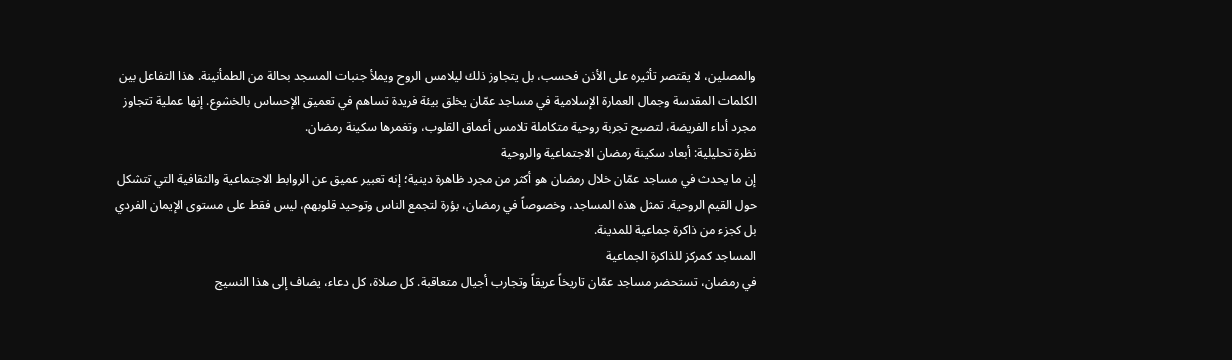والمصلين، لا يقتصر تأثيره على الأذن فحسب، بل يتجاوز ذلك ليلامس الروح ويملأ جنبات المسجد بحالة من الطمأنينة. هذا التفاعل بين الكلمات المقدسة وجمال العمارة الإسلامية في مساجد عمّان يخلق بيئة فريدة تساهم في تعميق الإحساس بالخشوع. إنها عملية تتجاوز مجرد أداء الفريضة، لتصبح تجربة روحية متكاملة تلامس أعماق القلوب، وتغمرها سكينة رمضان.
نظرة تحليلية: أبعاد سكينة رمضان الاجتماعية والروحية
إن ما يحدث في مساجد عمّان خلال رمضان هو أكثر من مجرد ظاهرة دينية؛ إنه تعبير عميق عن الروابط الاجتماعية والثقافية التي تتشكل حول القيم الروحية. تمثل هذه المساجد، وخصوصاً في رمضان، بؤرة لتجمع الناس وتوحيد قلوبهم، ليس فقط على مستوى الإيمان الفردي بل كجزء من ذاكرة جماعية للمدينة.
المساجد كمركز للذاكرة الجماعية
في رمضان، تستحضر مساجد عمّان تاريخاً عريقاً وتجارب أجيال متعاقبة. كل صلاة، كل دعاء، يضاف إلى هذا النسيج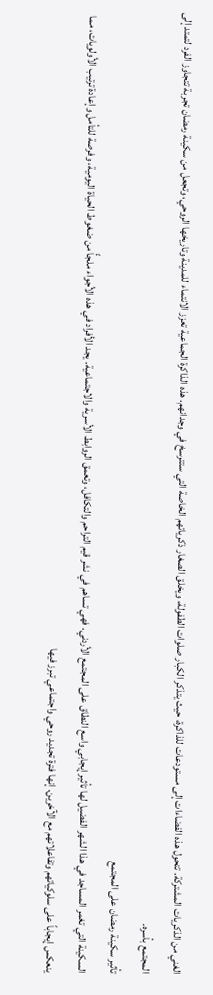الغني من الذكريات المشتركة. تتحول هذه الفضاءات إلى مستودعات للذاكرة، حيث يتذكر الكبار صلوات الطفولة، ويخلق الصغار ذكرياتهم الخاصة التي ستترسخ في وجدانهم. هذه الذاكرة الجماعية تعزز الانتماء للمدينة وتاريخها الروحي، وتجعل من سكينة رمضان تجربة تتجاوز الفرد لتمتد إلى المجتمع بأسره.
تأثير سكينة رمضان على المجتمع
السكينة التي تغمر المساجد في هذا الشهر الفضيل لها تأثير إيجابي واسع النطاق على المجتمع الأردني. فهي تساهم في نشر قيم التراحم والتكافل، وتعمق الروابط الأسرية والاجتماعية. يجد الأفراد في هذه الأجواء ملجأً من ضغوط الحياة اليومية، وفرصة للتأمل وإعادة ترتيب الأولويات، مما ينعكس إيجاباً على سلوكياتهم وتفاعلاتهم مع الآخرين. إنها فترة تجديد روحي واجتماعي تبرز فيها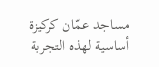مساجد عمّان كركيزة أساسية لهذه التجربة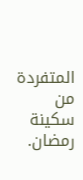المتفردة من سكينة رمضان.